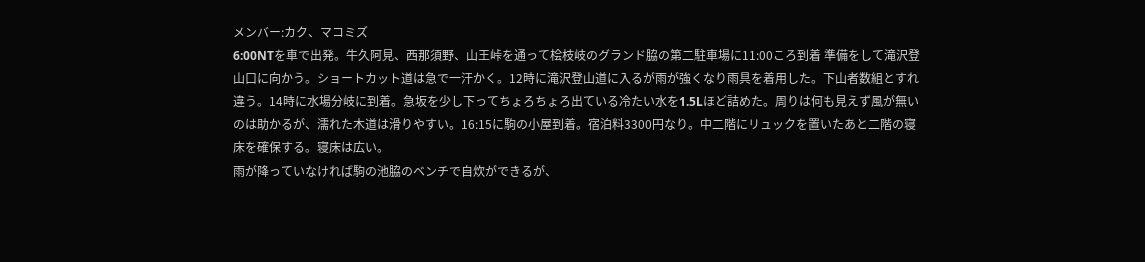メンバー:カク、マコミズ
6:00NTを車で出発。牛久阿見、西那須野、山王峠を通って桧枝岐のグランド脇の第二駐車場に11:00ころ到着 準備をして滝沢登山口に向かう。ショートカット道は急で一汗かく。12時に滝沢登山道に入るが雨が強くなり雨具を着用した。下山者数組とすれ違う。14時に水場分岐に到着。急坂を少し下ってちょろちょろ出ている冷たい水を1.5Lほど詰めた。周りは何も見えず風が無いのは助かるが、濡れた木道は滑りやすい。16:15に駒の小屋到着。宿泊料3300円なり。中二階にリュックを置いたあと二階の寝床を確保する。寝床は広い。
雨が降っていなければ駒の池脇のベンチで自炊ができるが、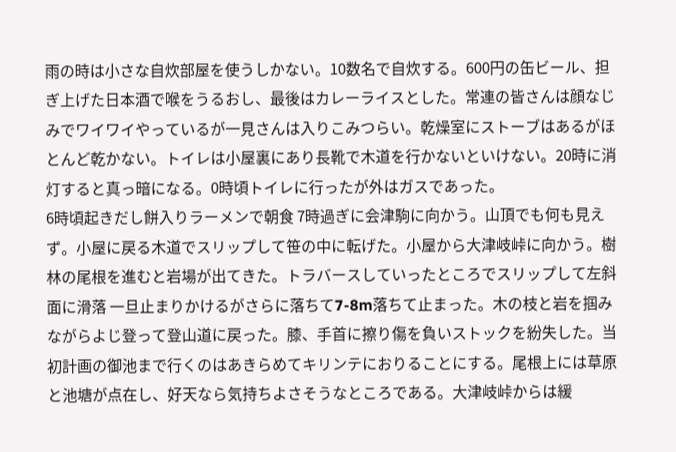雨の時は小さな自炊部屋を使うしかない。10数名で自炊する。600円の缶ビール、担ぎ上げた日本酒で喉をうるおし、最後はカレーライスとした。常連の皆さんは顔なじみでワイワイやっているが一見さんは入りこみつらい。乾燥室にストーブはあるがほとんど乾かない。トイレは小屋裏にあり長靴で木道を行かないといけない。20時に消灯すると真っ暗になる。0時頃トイレに行ったが外はガスであった。
6時頃起きだし餅入りラーメンで朝食 7時過ぎに会津駒に向かう。山頂でも何も見えず。小屋に戻る木道でスリップして笹の中に転げた。小屋から大津岐峠に向かう。樹林の尾根を進むと岩場が出てきた。トラバースしていったところでスリップして左斜面に滑落 一旦止まりかけるがさらに落ちて7-8m落ちて止まった。木の枝と岩を掴みながらよじ登って登山道に戻った。膝、手首に擦り傷を負いストックを紛失した。当初計画の御池まで行くのはあきらめてキリンテにおりることにする。尾根上には草原と池塘が点在し、好天なら気持ちよさそうなところである。大津岐峠からは緩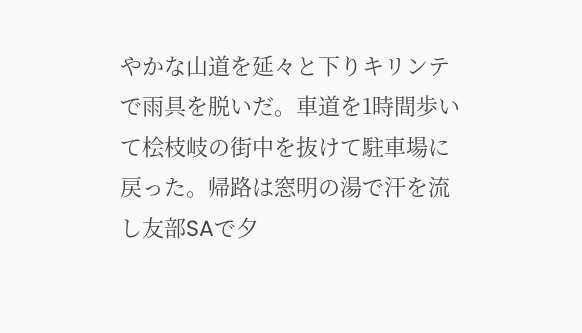やかな山道を延々と下りキリンテで雨具を脱いだ。車道を1時間歩いて桧枝岐の街中を抜けて駐車場に戻った。帰路は窓明の湯で汗を流し友部SAで夕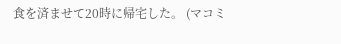食を済ませて20時に帰宅した。 (マコミ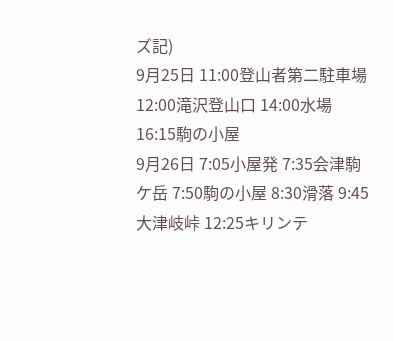ズ記)
9月25日 11:00登山者第二駐車場 12:00滝沢登山口 14:00水場 16:15駒の小屋
9月26日 7:05小屋発 7:35会津駒ケ岳 7:50駒の小屋 8:30滑落 9:45大津岐峠 12:25キリンテ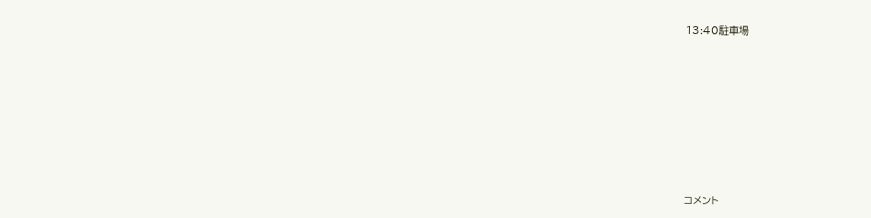13:40駐車場









コメント